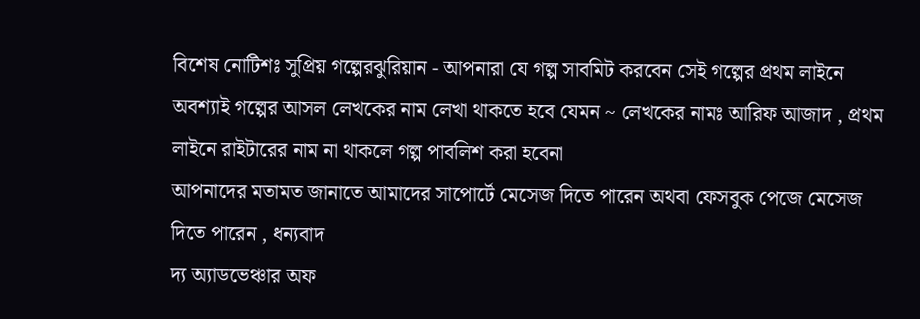বিশেষ নোটিশঃ সুপ্রিয় গল্পেরঝুরিয়ান - আপনারা যে গল্প সাবমিট করবেন সেই গল্পের প্রথম লাইনে অবশ্যাই গল্পের আসল লেখকের নাম লেখা থাকতে হবে যেমন ~ লেখকের নামঃ আরিফ আজাদ , প্রথম লাইনে রাইটারের নাম না থাকলে গল্প পাবলিশ করা হবেনা
আপনাদের মতামত জানাতে আমাদের সাপোর্টে মেসেজ দিতে পারেন অথবা ফেসবুক পেজে মেসেজ দিতে পারেন , ধন্যবাদ
দ্য অ্যাডভেঞ্চার অফ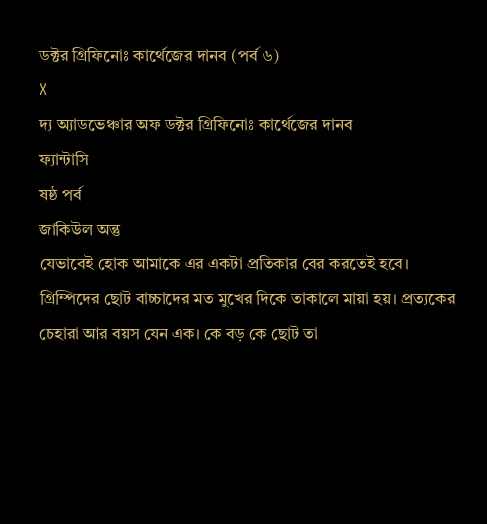ডক্টর গ্রিফিনোঃ কার্থেজের দানব (পর্ব ৬)
X
দ্য অ্যাডভেঞ্চার অফ ডক্টর গ্রিফিনোঃ কার্থেজের দানব
ফ্যান্টাসি
ষষ্ঠ পর্ব
জাকিউল অন্তু
যেভাবেই হোক আমাকে এর একটা প্রতিকার বের করতেই হবে। গ্রিম্পিদের ছোট বাচ্চাদের মত মুখের দিকে তাকালে মায়া হয়। প্রত্যকের চেহারা আর বয়স যেন এক। কে বড় কে ছোট তা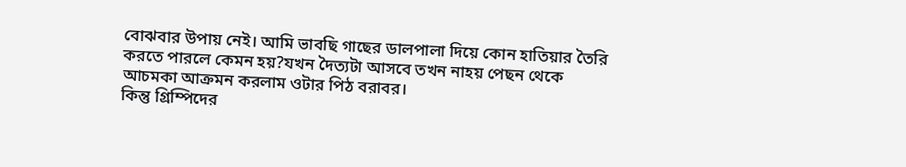বোঝবার উপায় নেই। আমি ভাবছি গাছের ডালপালা দিয়ে কোন হাতিয়ার তৈরি করতে পারলে কেমন হয়?যখন দৈত্যটা আসবে তখন নাহয় পেছন থেকে আচমকা আক্রমন করলাম ওটার পিঠ বরাবর।
কিন্তু গ্রিম্পিদের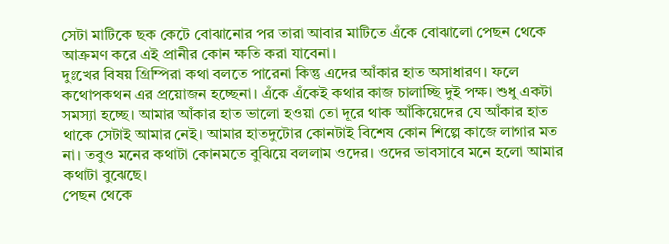সেটা মাটিকে ছক কেটে বোঝানোর পর তারা আবার মাটিতে এঁকে বোঝালো পেছন থেকে আক্রমণ করে এই প্রানীর কোন ক্ষতি করা যাবেনা।
দুঃখের বিষয় গ্রিম্পিরা কথা বলতে পারেনা কিন্তু এদের আঁকার হাত অসাধারণ। ফলে কথোপকথন এর প্রয়োজন হচ্ছেনা। এঁকে এঁকেই কথার কাজ চালাচ্ছি দুই পক্ষ। শুধু একটা সমস্যা হচ্ছে। আমার আঁকার হাত ভালো হওয়া তো দূরে থাক আঁকিয়েদের যে আঁকার হাত থাকে সেটাই আমার নেই। আমার হাতদুটোর কোনটাই বিশেষ কোন শিল্পে কাজে লাগার মত না। তবুও মনের কথাটা কোনমতে বুঝিয়ে বললাম ওদের। ওদের ভাবসাবে মনে হলো আমার কথাটা বুঝেছে।
পেছন থেকে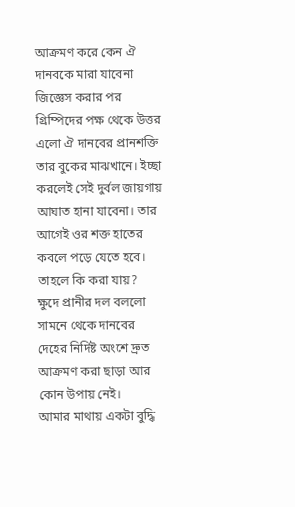আক্রমণ করে কেন ঐ দানবকে মারা যাবেনা জিজ্ঞেস করার পর গ্রিম্পিদের পক্ষ থেকে উত্তর এলো ঐ দানবের প্রানশক্তি তার বুকের মাঝখানে। ইচ্ছা করলেই সেই দুর্বল জায়গায় আঘাত হানা যাবেনা। তার আগেই ওর শক্ত হাতের কবলে পড়ে যেতে হবে।
তাহলে কি করা যায়?
ক্ষুদে প্রানীর দল বললো সামনে থেকে দানবের দেহের নির্দিষ্ট অংশে দ্রুত আক্রমণ করা ছাড়া আর কোন উপায় নেই।
আমার মাথায় একটা বুদ্ধি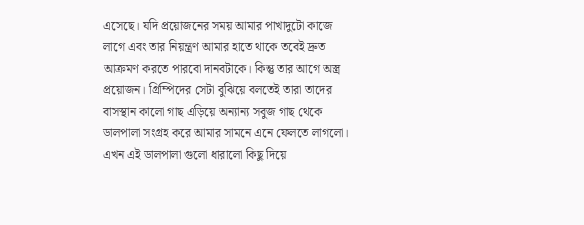এসেছে। যদি প্রয়োজনের সময় আমার পাখাদুটো কাজে লাগে এবং তার নিয়ন্ত্রণ আমার হাতে থাকে তবেই দ্রুত আক্রমণ করতে পারবো দানবটাকে। কিন্তু তার আগে অস্ত্র প্রয়োজন। গ্রিম্পিদের সেটা বুঝিয়ে বলতেই তারা তাদের বাসস্থান কালো গাছ এড়িয়ে অন্যান্য সবুজ গাছ থেকে ডালপালা সংগ্রহ করে আমার সামনে এনে ফেলতে লাগলো। এখন এই ডালপালা গুলো ধারালো কিছু দিয়ে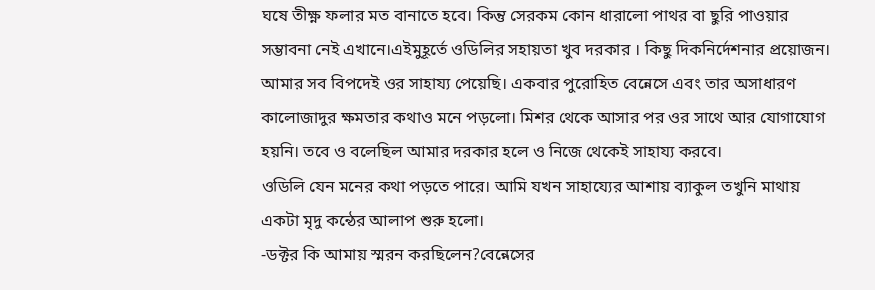ঘষে তীক্ষ্ণ ফলার মত বানাতে হবে। কিন্তু সেরকম কোন ধারালো পাথর বা ছুরি পাওয়ার সম্ভাবনা নেই এখানে।এইমুহূর্তে ওডিলির সহায়তা খুব দরকার । কিছু দিকনির্দেশনার প্রয়োজন। আমার সব বিপদেই ওর সাহায্য পেয়েছি। একবার পুরোহিত বেন্নেসে এবং তার অসাধারণ কালোজাদুর ক্ষমতার কথাও মনে পড়লো। মিশর থেকে আসার পর ওর সাথে আর যোগাযোগ হয়নি। তবে ও বলেছিল আমার দরকার হলে ও নিজে থেকেই সাহায্য করবে।
ওডিলি যেন মনের কথা পড়তে পারে। আমি যখন সাহায্যের আশায় ব্যাকুল তখুনি মাথায় একটা মৃদু কন্ঠের আলাপ শুরু হলো।
-ডক্টর কি আমায় স্মরন করছিলেন?বেন্নেসের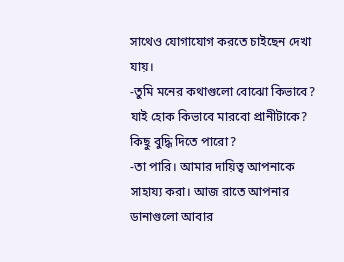সাথেও যোগাযোগ করতে চাইছেন দেখা যায়।
-তুমি মনের কথাগুলো বোঝো কিভাবে? যাই হোক কিভাবে মারবো প্রানীটাকে? কিছু বুদ্ধি দিতে পারো?
-তা পারি। আমার দায়িত্ব আপনাকে সাহায্য করা। আজ রাতে আপনার ডানাগুলো আবার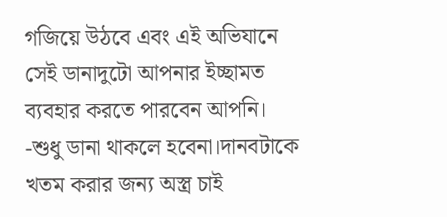গজিয়ে উঠবে এবং এই অভিযানে সেই ডানাদুটো আপনার ইচ্ছামত ব্যবহার করতে পারবেন আপনি।
-শুধু ডানা থাকলে হবেনা।দানবটাকে খতম করার জন্য অস্ত্র চাই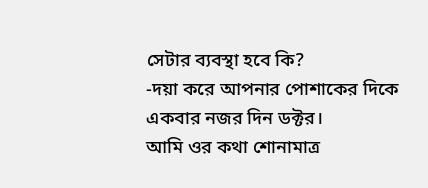সেটার ব্যবস্থা হবে কি?
-দয়া করে আপনার পোশাকের দিকে একবার নজর দিন ডক্টর।
আমি ওর কথা শোনামাত্র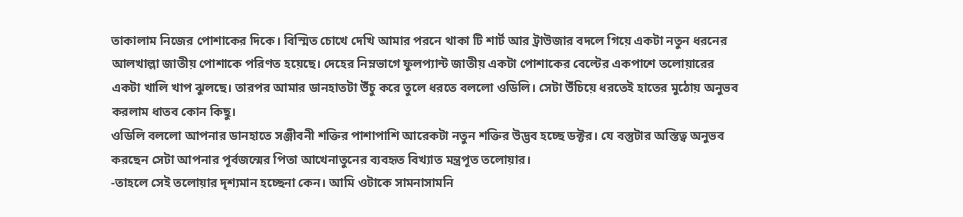তাকালাম নিজের পোশাকের দিকে। বিস্মিত চোখে দেখি আমার পরনে থাকা টি শার্ট আর ট্রাউজার বদলে গিয়ে একটা নতুন ধরনের আলখাল্লা জাতীয় পোশাকে পরিণত হয়েছে। দেহের নিম্নভাগে ফুলপ্যান্ট জাতীয় একটা পোশাকের বেল্টের একপাশে তলোয়ারের একটা খালি খাপ ঝুলছে। তারপর আমার ডানহাতটা উঁচু করে তুলে ধরতে বললো ওডিলি। সেটা উঁচিয়ে ধরতেই হাতের মুঠোয় অনুভব করলাম ধাতব কোন কিছু।
ওডিলি বললো আপনার ডানহাতে সঞ্জীবনী শক্তির পাশাপাশি আরেকটা নতুন শক্তির উদ্ভব হচ্ছে ডক্টর। যে বস্তুটার অস্তিত্ব অনুভব করছেন সেটা আপনার পূর্বজন্মের পিতা আখেনাতুনের ব্যবহৃত বিখ্যাত মন্ত্রপূত তলোয়ার।
-তাহলে সেই তলোয়ার দৃশ্যমান হচ্ছেনা কেন। আমি ওটাকে সামনাসামনি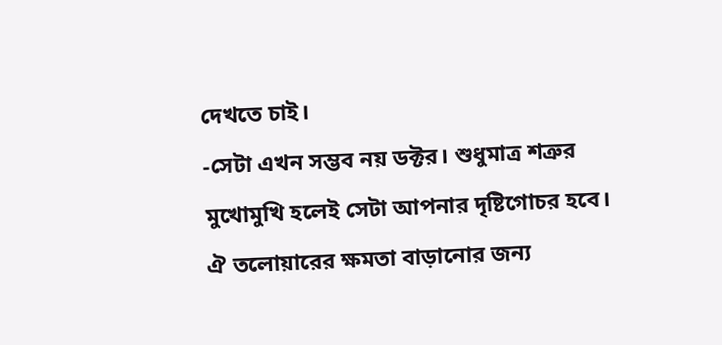দেখতে চাই।
-সেটা এখন সম্ভব নয় ডক্টর। শুধুমাত্র শত্রুর মুখোমুখি হলেই সেটা আপনার দৃষ্টিগোচর হবে। ঐ তলোয়ারের ক্ষমতা বাড়ানোর জন্য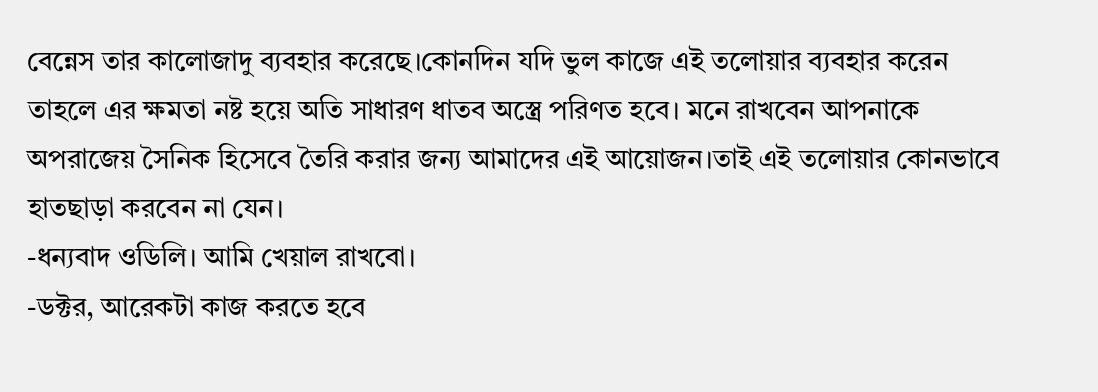বেন্নেস তার কালোজাদু ব্যবহার করেছে।কোনদিন যদি ভুল কাজে এই তলোয়ার ব্যবহার করেন তাহলে এর ক্ষমতা নষ্ট হয়ে অতি সাধারণ ধাতব অস্ত্রে পরিণত হবে। মনে রাখবেন আপনাকে অপরাজেয় সৈনিক হিসেবে তৈরি করার জন্য আমাদের এই আয়োজন।তাই এই তলোয়ার কোনভাবে হাতছাড়া করবেন না যেন।
-ধন্যবাদ ওডিলি। আমি খেয়াল রাখবো।
-ডক্টর, আরেকটা কাজ করতে হবে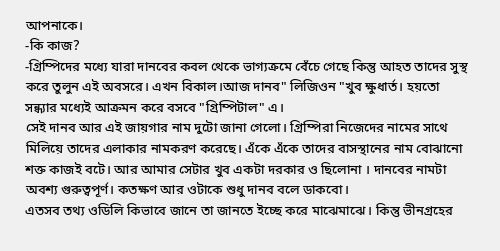আপনাকে।
-কি কাজ?
-গ্রিম্পিদের মধ্যে যারা দানবের কবল থেকে ভাগ্যক্রমে বেঁচে গেছে কিন্তু আহত তাদের সুস্থ করে তুলুন এই অবসরে। এখন বিকাল।আজ দানব" লিজিওন "খুব ক্ষুধার্ত। হয়তো সন্ধ্যার মধ্যেই আক্রমন করে বসবে "গ্রিম্পিটাল" এ।
সেই দানব আর এই জায়গার নাম দুটো জানা গেলো। গ্রিম্পিরা নিজেদের নামের সাথে মিলিয়ে তাদের এলাকার নামকরণ করেছে। এঁকে এঁকে তাদের বাসস্থানের নাম বোঝানো শক্ত কাজই বটে। আর আমার সেটার খুব একটা দরকার ও ছিলোনা । দানবের নামটা অবশ্য গুরুত্বপূর্ণ। কতক্ষণ আর ওটাকে শুধু দানব বলে ডাকবো।
এতসব তথ্য ওডিলি কিভাবে জানে তা জানতে ইচ্ছে করে মাঝেমাঝে। কিন্তু ভীনগ্রহের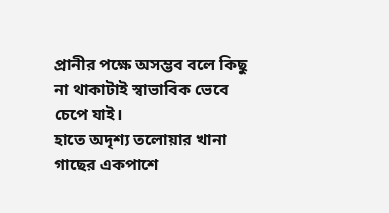প্রানীর পক্ষে অসম্ভব বলে কিছু না থাকাটাই স্বাভাবিক ভেবে চেপে যাই।
হাতে অদৃশ্য তলোয়ার খানা গাছের একপাশে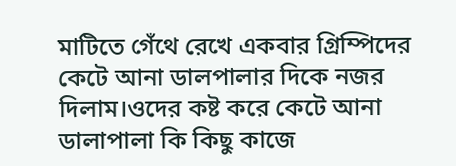মাটিতে গেঁথে রেখে একবার গ্রিম্পিদের কেটে আনা ডালপালার দিকে নজর দিলাম।ওদের কষ্ট করে কেটে আনা ডালাপালা কি কিছু কাজে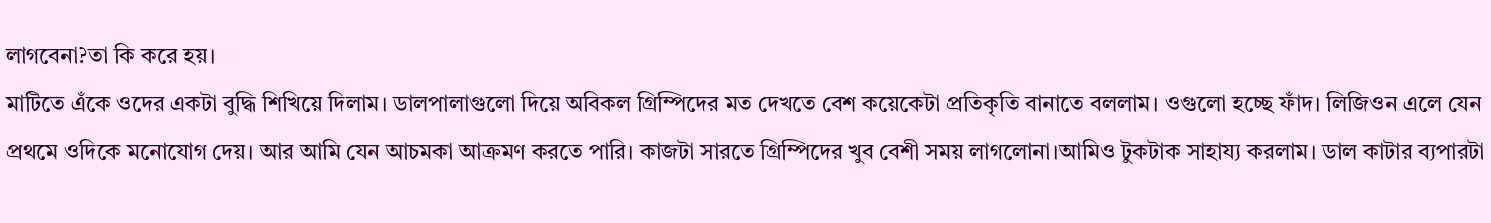লাগবেনা?তা কি করে হয়।
মাটিতে এঁকে ওদের একটা বুদ্ধি শিখিয়ে দিলাম। ডালপালাগুলো দিয়ে অবিকল গ্রিম্পিদের মত দেখতে বেশ কয়েকেটা প্রতিকৃতি বানাতে বললাম। ওগুলো হচ্ছে ফাঁদ। লিজিওন এলে যেন প্রথমে ওদিকে মনোযোগ দেয়। আর আমি যেন আচমকা আক্রমণ করতে পারি। কাজটা সারতে গ্রিম্পিদের খুব বেশী সময় লাগলোনা।আমিও টুকটাক সাহায্য করলাম। ডাল কাটার ব্যপারটা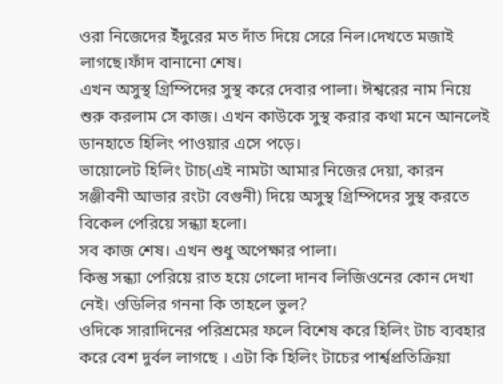ওরা নিজেদের ইঁদুরের মত দাঁত দিয়ে সেরে নিল।দেখতে মজাই লাগছে।ফাঁদ বানানো শেষ।
এখন অসুস্থ গ্রিম্পিদের সুস্থ করে দেবার পালা। ঈশ্বরের নাম নিয়ে শুরু করলাম সে কাজ। এখন কাউকে সুস্থ করার কথা মনে আনলেই ডানহাতে হিলিং পাওয়ার এসে পড়ে।
ভায়োলেট হিলিং টাচ(এই নামটা আমার নিজের দেয়া, কারন সঞ্জীবনী আভার রংটা বেগুনী) দিয়ে অসুস্থ গ্রিম্পিদের সুস্থ করতে বিকেল পেরিয়ে সন্ধ্যা হলো।
সব কাজ শেষ। এখন শুধু অপেক্ষার পালা।
কিন্তু সন্ধ্যা পেরিয়ে রাত হয়ে গেলো দানব লিজিওনের কোন দেখা নেই। ওডিলির গননা কি তাহলে ভুল?
ওদিকে সারাদিনের পরিশ্রমের ফলে বিশেষ করে হিলিং টাচ ব্যবহার করে বেশ দুর্বল লাগছে । এটা কি হিলিং টাচের পার্শ্বপ্রতিক্রিয়া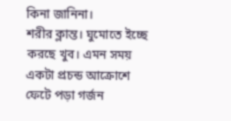কিনা জানিনা।
শরীর ক্লান্ত। ঘুমোতে ইচ্ছে করছে খুব। এমন সময় একটা প্রচন্ড আক্রোশে ফেটে পড়া গর্জন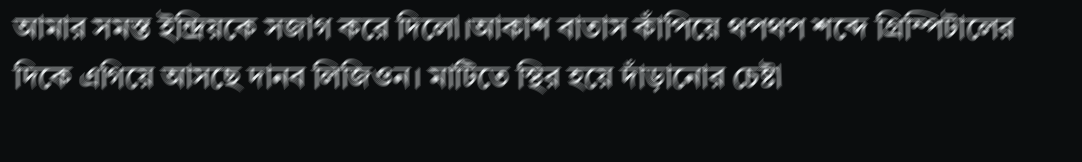আমার সমস্ত ইন্দ্রিয়কে সজাগ করে দিলো।আকাশ বাতাস কাঁপিয়ে থপথপ শব্দে গ্রিম্পিটালের দিকে এগিয়ে আসছে দানব লিজিওন। মাটিতে স্থির হয়ে দাঁড়ানোর চেষ্টা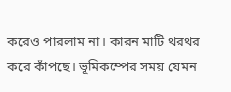করেও পারলাম না। কারন মাটি থরথর করে কাঁপছে। ভূমিকম্পের সময় যেমন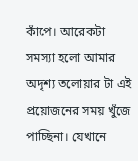কাঁপে। আরেকটা সমস্যা হলো আমার অদৃশ্য তলোয়ার টা এই প্রয়োজনের সময় খুঁজে পাচ্ছিনা। যেখানে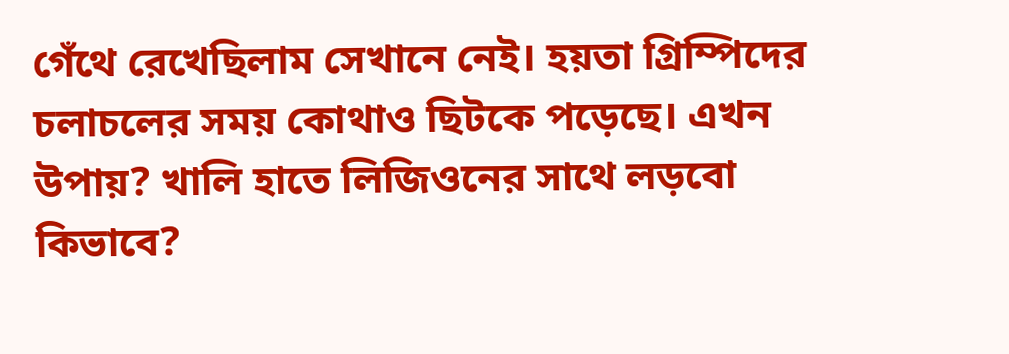গেঁথে রেখেছিলাম সেখানে নেই। হয়তা গ্রিম্পিদের চলাচলের সময় কোথাও ছিটকে পড়েছে। এখন উপায়? খালি হাতে লিজিওনের সাথে লড়বো কিভাবে?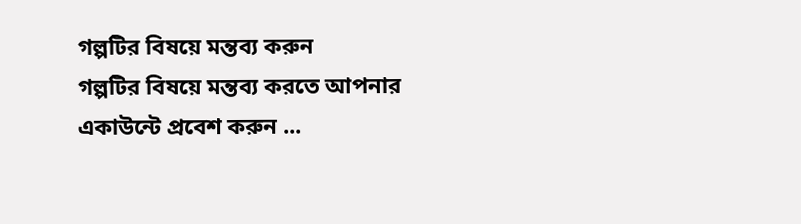গল্পটির বিষয়ে মন্তব্য করুন
গল্পটির বিষয়ে মন্তব্য করতে আপনার একাউন্টে প্রবেশ করুন ...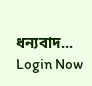ধন্যবাদ... Login Now